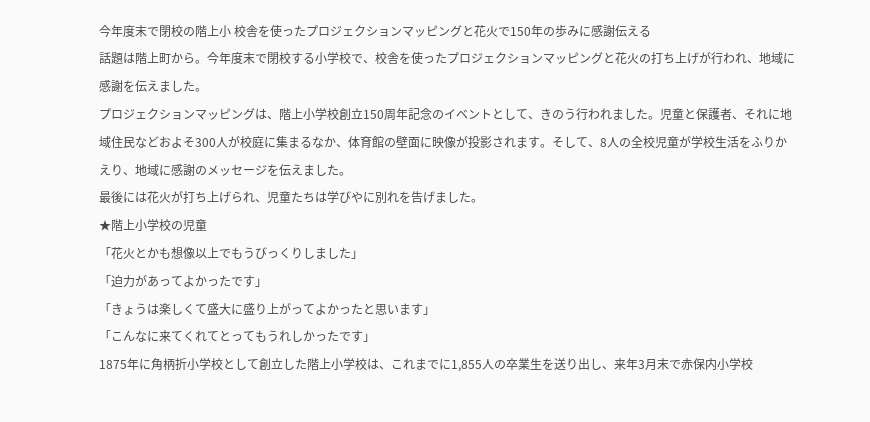今年度末で閉校の階上小 校舎を使ったプロジェクションマッピングと花火で150年の歩みに感謝伝える
話題は階上町から。今年度末で閉校する小学校で、校舎を使ったプロジェクションマッピングと花火の打ち上げが行われ、地域に感謝を伝えました。
プロジェクションマッピングは、階上小学校創立150周年記念のイベントとして、きのう行われました。児童と保護者、それに地域住民などおよそ300人が校庭に集まるなか、体育館の壁面に映像が投影されます。そして、8人の全校児童が学校生活をふりかえり、地域に感謝のメッセージを伝えました。
最後には花火が打ち上げられ、児童たちは学びやに別れを告げました。
★階上小学校の児童
「花火とかも想像以上でもうびっくりしました」
「迫力があってよかったです」
「きょうは楽しくて盛大に盛り上がってよかったと思います」
「こんなに来てくれてとってもうれしかったです」
1875年に角柄折小学校として創立した階上小学校は、これまでに1,855人の卒業生を送り出し、来年3月末で赤保内小学校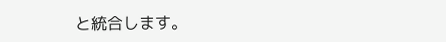と統合します。